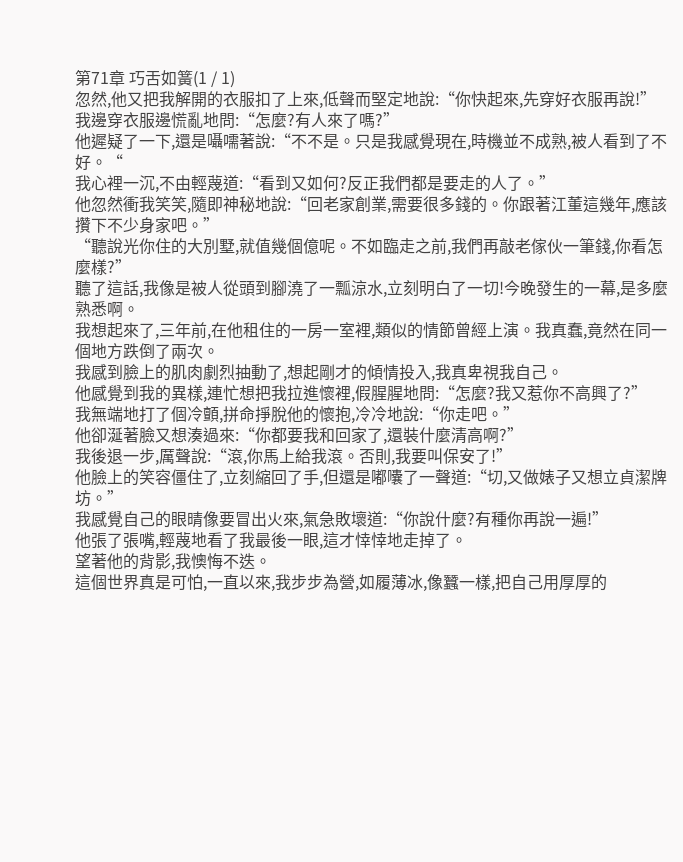第71章 巧舌如簧(1 / 1)
忽然,他又把我解開的衣服扣了上來,低聲而堅定地說:“你快起來,先穿好衣服再說!”
我邊穿衣服邊慌亂地問:“怎麼?有人來了嗎?”
他遲疑了一下,還是囁嚅著說:“不不是。只是我感覺現在,時機並不成熟,被人看到了不好。“
我心裡一沉,不由輕蔑道:“看到又如何?反正我們都是要走的人了。”
他忽然衝我笑笑,隨即神秘地說:“回老家創業,需要很多錢的。你跟著江董這幾年,應該攢下不少身家吧。”
“聽說光你住的大別墅,就值幾個億呢。不如臨走之前,我們再敲老傢伙一筆錢,你看怎麼樣?”
聽了這話,我像是被人從頭到腳澆了一瓢涼水,立刻明白了一切!今晚發生的一幕,是多麼熟悉啊。
我想起來了,三年前,在他租住的一房一室裡,類似的情節曾經上演。我真蠢,竟然在同一個地方跌倒了兩次。
我感到臉上的肌肉劇烈抽動了,想起剛才的傾情投入,我真卑視我自己。
他感覺到我的異樣,連忙想把我拉進懷裡,假腥腥地問:“怎麼?我又惹你不高興了?”
我無端地打了個冷顫,拼命掙脫他的懷抱,冷冷地說:“你走吧。”
他卻涎著臉又想湊過來:“你都要我和回家了,還裝什麼清高啊?”
我後退一步,厲聲說:“滾,你馬上給我滾。否則,我要叫保安了!”
他臉上的笑容僵住了,立刻縮回了手,但還是嘟囔了一聲道:“切,又做婊子又想立貞潔牌坊。”
我感覺自己的眼晴像要冒出火來,氣急敗壞道:“你說什麼?有種你再說一遍!”
他張了張嘴,輕蔑地看了我最後一眼,這才悻悻地走掉了。
望著他的背影,我懊悔不迭。
這個世界真是可怕,一直以來,我步步為營,如履薄冰,像蠶一樣,把自己用厚厚的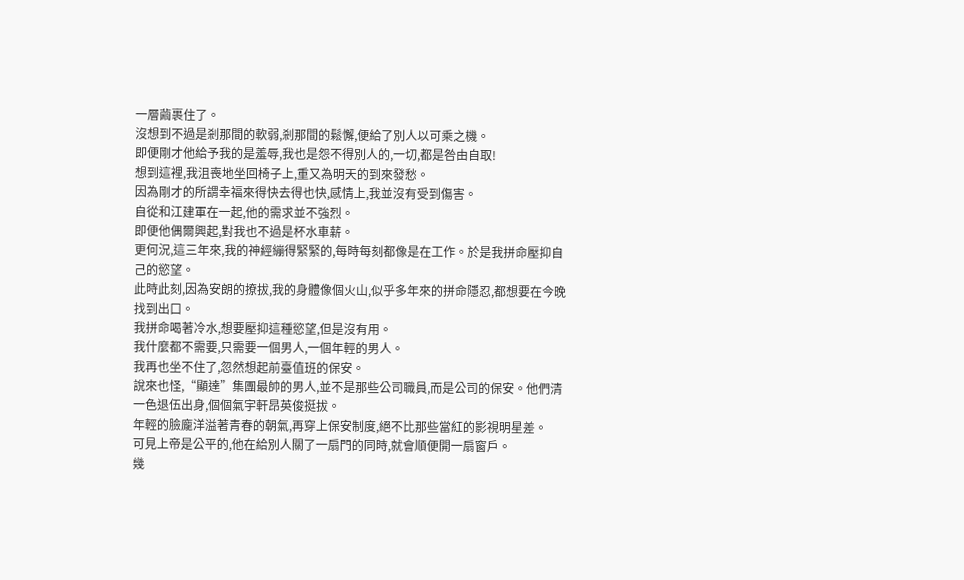一層繭裹住了。
沒想到不過是剎那間的軟弱,剎那間的鬆懈,便給了別人以可乘之機。
即便剛才他給予我的是羞辱,我也是怨不得別人的,一切,都是咎由自取!
想到這裡,我沮喪地坐回椅子上,重又為明天的到來發愁。
因為剛才的所謂幸福來得快去得也快,感情上,我並沒有受到傷害。
自從和江建軍在一起,他的需求並不強烈。
即便他偶爾興起,對我也不過是杯水車薪。
更何況,這三年來,我的神經繃得緊緊的,每時每刻都像是在工作。於是我拼命壓抑自己的慾望。
此時此刻,因為安朗的撩拔,我的身體像個火山,似乎多年來的拼命隱忍,都想要在今晚找到出口。
我拼命喝著冷水,想要壓抑這種慾望,但是沒有用。
我什麼都不需要,只需要一個男人,一個年輕的男人。
我再也坐不住了,忽然想起前臺值班的保安。
說來也怪,“顯達”集團最帥的男人,並不是那些公司職員,而是公司的保安。他們清一色退伍出身,個個氣宇軒昂英俊挺拔。
年輕的臉龐洋溢著青春的朝氣,再穿上保安制度,絕不比那些當紅的影視明星差。
可見上帝是公平的,他在給別人關了一扇門的同時,就會順便開一扇窗戶。
幾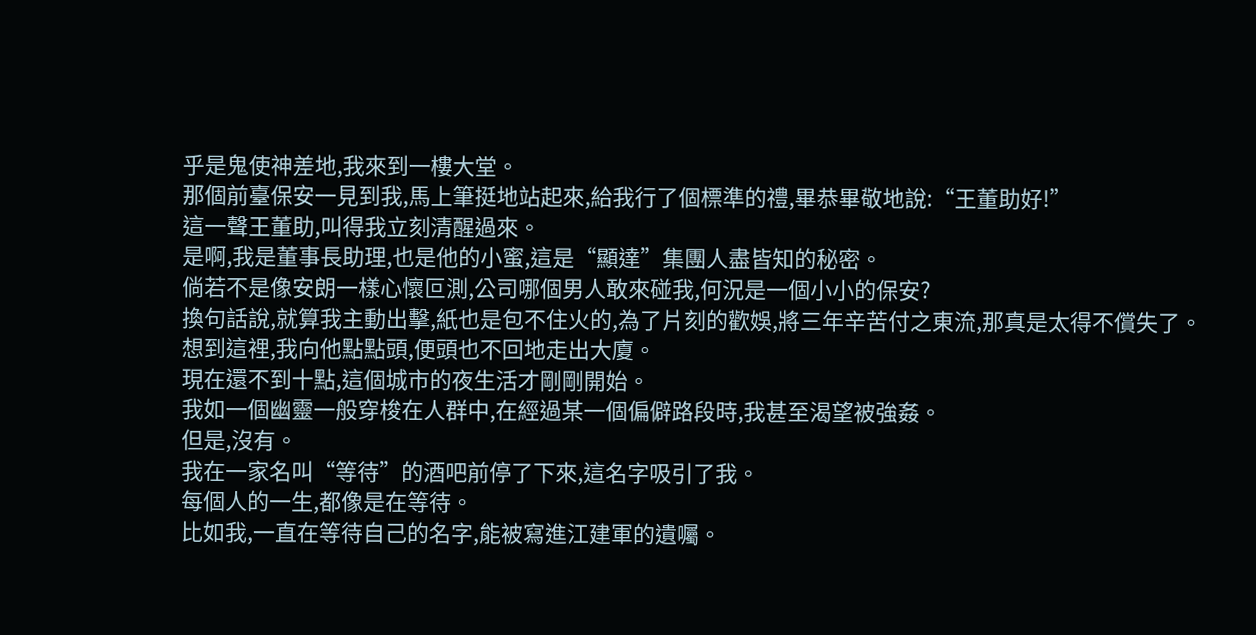乎是鬼使神差地,我來到一樓大堂。
那個前臺保安一見到我,馬上筆挺地站起來,給我行了個標準的禮,畢恭畢敬地說:“王董助好!”
這一聲王董助,叫得我立刻清醒過來。
是啊,我是董事長助理,也是他的小蜜,這是“顯達”集團人盡皆知的秘密。
倘若不是像安朗一樣心懷叵測,公司哪個男人敢來碰我,何況是一個小小的保安?
換句話說,就算我主動出擊,紙也是包不住火的,為了片刻的歡娛,將三年辛苦付之東流,那真是太得不償失了。
想到這裡,我向他點點頭,便頭也不回地走出大廈。
現在還不到十點,這個城市的夜生活才剛剛開始。
我如一個幽靈一般穿梭在人群中,在經過某一個偏僻路段時,我甚至渴望被強姦。
但是,沒有。
我在一家名叫“等待”的酒吧前停了下來,這名字吸引了我。
每個人的一生,都像是在等待。
比如我,一直在等待自己的名字,能被寫進江建軍的遺囑。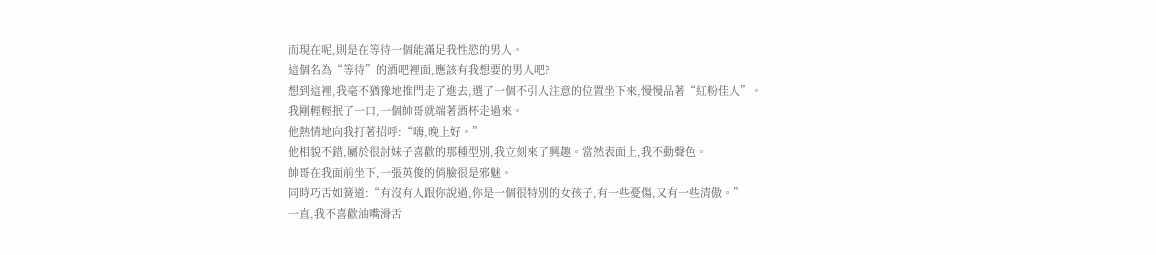而現在呢,則是在等待一個能滿足我性慾的男人。
這個名為“等待”的酒吧裡面,應該有我想要的男人吧?
想到這裡,我毫不猶豫地推門走了進去,選了一個不引人注意的位置坐下來,慢慢品著“紅粉佳人”。
我剛輕輕抿了一口,一個帥哥就端著酒杯走過來。
他熱情地向我打著招呼:“嗨,晚上好。”
他相貌不錯,屬於很討妹子喜歡的那種型別,我立刻來了興趣。當然表面上,我不動聲色。
帥哥在我面前坐下,一張英俊的俏臉很是邪魅。
同時巧舌如簧道:“有沒有人跟你說過,你是一個很特別的女孩子,有一些憂傷,又有一些清傲。”
一直,我不喜歡油嘴滑舌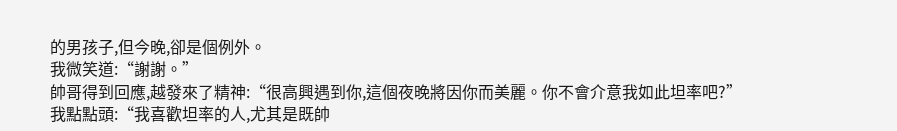的男孩子,但今晚,卻是個例外。
我微笑道:“謝謝。”
帥哥得到回應,越發來了精神:“很高興遇到你,這個夜晚將因你而美麗。你不會介意我如此坦率吧?”
我點點頭:“我喜歡坦率的人,尤其是既帥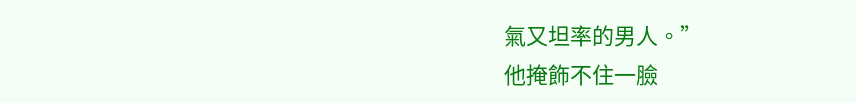氣又坦率的男人。”
他掩飾不住一臉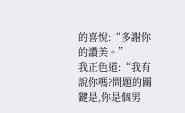的喜悅:“多謝你的讚美。”
我正色道:“我有說你嗎?問題的關鍵是,你是個男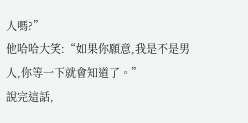人嗎?”
他哈哈大笑:“如果你願意,我是不是男人,你等一下就會知道了。”
說完這話,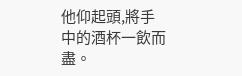他仰起頭,將手中的酒杯一飲而盡。